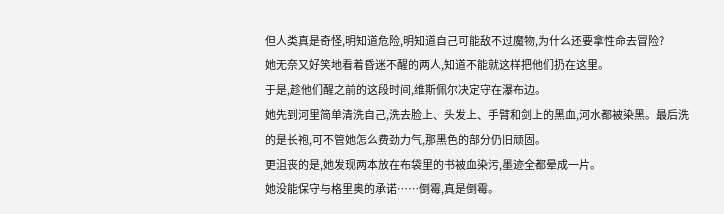但人类真是奇怪,明知道危险,明知道自己可能敌不过魔物,为什么还要拿性命去冒险?
她无奈又好笑地看着昏迷不醒的两人,知道不能就这样把他们扔在这里。
于是,趁他们醒之前的这段时间,维斯佩尔决定守在瀑布边。
她先到河里简单清洗自己,洗去脸上、头发上、手臂和剑上的黑血,河水都被染黑。最后洗的是长袍,可不管她怎么费劲力气,那黑色的部分仍旧顽固。
更沮丧的是,她发现两本放在布袋里的书被血染污,墨迹全都晕成一片。
她没能保守与格里奥的承诺……倒霉,真是倒霉。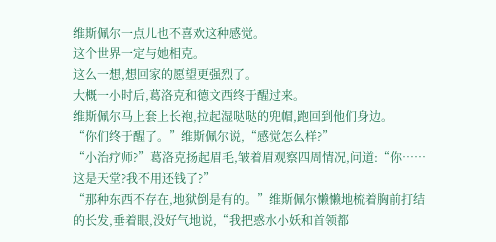维斯佩尔一点儿也不喜欢这种感觉。
这个世界一定与她相克。
这么一想,想回家的愿望更强烈了。
大概一小时后,葛洛克和德文西终于醒过来。
维斯佩尔马上套上长袍,拉起湿哒哒的兜帽,跑回到他们身边。
“你们终于醒了。”维斯佩尔说,“感觉怎么样?”
“小治疗师?”葛洛克扬起眉毛,皱着眉观察四周情况,问道:“你……这是天堂?我不用还钱了?”
“那种东西不存在,地狱倒是有的。”维斯佩尔懒懒地梳着胸前打结的长发,垂着眼,没好气地说,“我把惑水小妖和首领都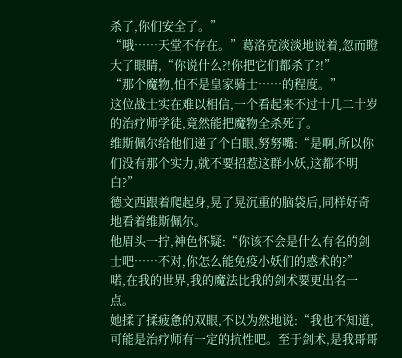杀了,你们安全了。”
“哦……天堂不存在。”葛洛克淡淡地说着,忽而瞪大了眼睛,“你说什么?!你把它们都杀了?!”
“那个魔物,怕不是皇家骑士……的程度。”
这位战士实在难以相信,一个看起来不过十几二十岁的治疗师学徒,竟然能把魔物全杀死了。
维斯佩尔给他们递了个白眼,努努嘴:“是啊,所以你们没有那个实力,就不要招惹这群小妖,这都不明白?”
德文西跟着爬起身,晃了晃沉重的脑袋后,同样好奇地看着维斯佩尔。
他眉头一拧,神色怀疑:“你该不会是什么有名的剑士吧……不对,你怎么能免疫小妖们的惑术的?”
喏,在我的世界,我的魔法比我的剑术要更出名一点。
她揉了揉疲惫的双眼,不以为然地说:“我也不知道,可能是治疗师有一定的抗性吧。至于剑术,是我哥哥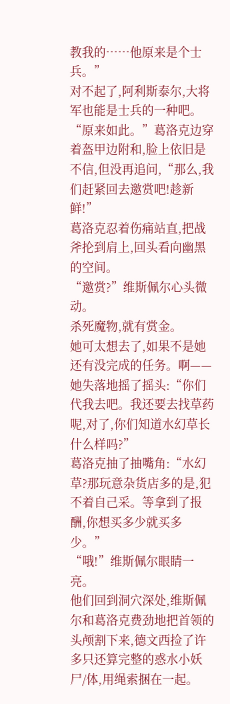教我的……他原来是个士兵。”
对不起了,阿利斯泰尔,大将军也能是士兵的一种吧。
“原来如此。”葛洛克边穿着盔甲边附和,脸上依旧是不信,但没再追问,“那么,我们赶紧回去邀赏吧!趁新鲜!”
葛洛克忍着伤痛站直,把战斧抡到肩上,回头看向幽黑的空间。
“邀赏?”维斯佩尔心头微动。
杀死魔物,就有赏金。
她可太想去了,如果不是她还有没完成的任务。啊——
她失落地摇了摇头:“你们代我去吧。我还要去找草药呢,对了,你们知道水幻草长什么样吗?”
葛洛克抽了抽嘴角:“水幻草?那玩意杂货店多的是,犯不着自己采。等拿到了报酬,你想买多少就买多少。”
“哦!”维斯佩尔眼睛一亮。
他们回到洞穴深处,维斯佩尔和葛洛克费劲地把首领的头颅割下来,德文西捡了许多只还算完整的惑水小妖尸/体,用绳索捆在一起。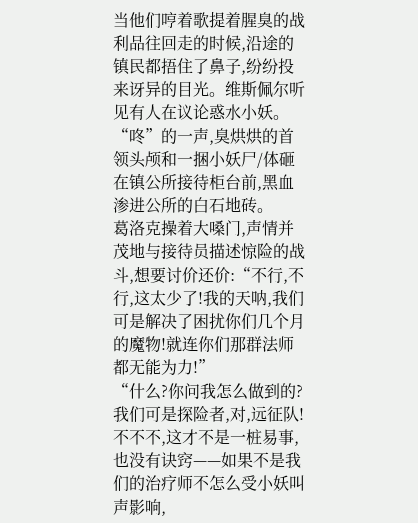当他们哼着歌提着腥臭的战利品往回走的时候,沿途的镇民都捂住了鼻子,纷纷投来讶异的目光。维斯佩尔听见有人在议论惑水小妖。
“咚”的一声,臭烘烘的首领头颅和一捆小妖尸/体砸在镇公所接待柜台前,黑血渗进公所的白石地砖。
葛洛克操着大嗓门,声情并茂地与接待员描述惊险的战斗,想要讨价还价:“不行,不行,这太少了!我的天呐,我们可是解决了困扰你们几个月的魔物!就连你们那群法师都无能为力!”
“什么?你问我怎么做到的?我们可是探险者,对,远征队!不不不,这才不是一桩易事,也没有诀窍——如果不是我们的治疗师不怎么受小妖叫声影响,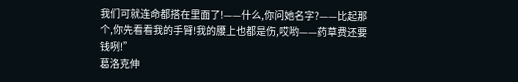我们可就连命都搭在里面了!——什么,你问她名字?——比起那个,你先看看我的手臂!我的腰上也都是伤,哎哟——药草费还要钱咧!”
葛洛克伸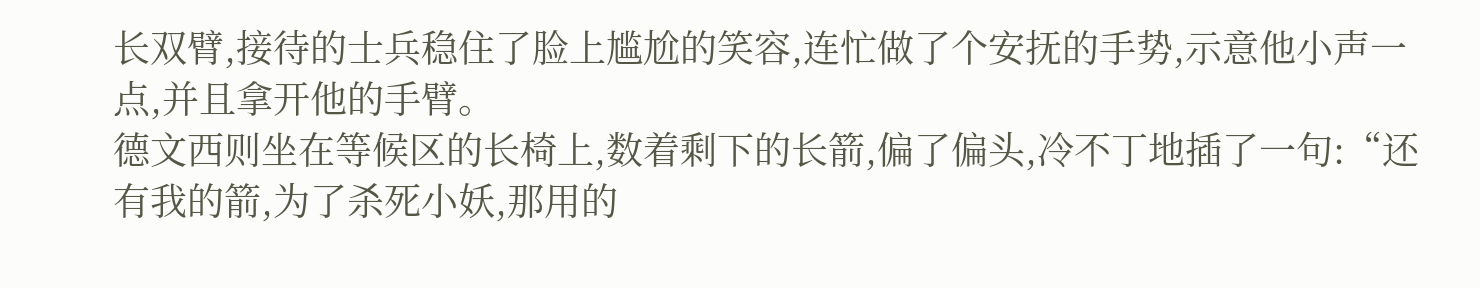长双臂,接待的士兵稳住了脸上尴尬的笑容,连忙做了个安抚的手势,示意他小声一点,并且拿开他的手臂。
德文西则坐在等候区的长椅上,数着剩下的长箭,偏了偏头,冷不丁地插了一句:“还有我的箭,为了杀死小妖,那用的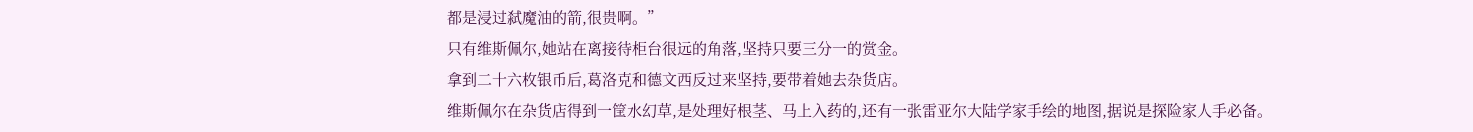都是浸过弑魔油的箭,很贵啊。”
只有维斯佩尔,她站在离接待柜台很远的角落,坚持只要三分一的赏金。
拿到二十六枚银币后,葛洛克和德文西反过来坚持,要带着她去杂货店。
维斯佩尔在杂货店得到一筐水幻草,是处理好根茎、马上入药的,还有一张雷亚尔大陆学家手绘的地图,据说是探险家人手必备。